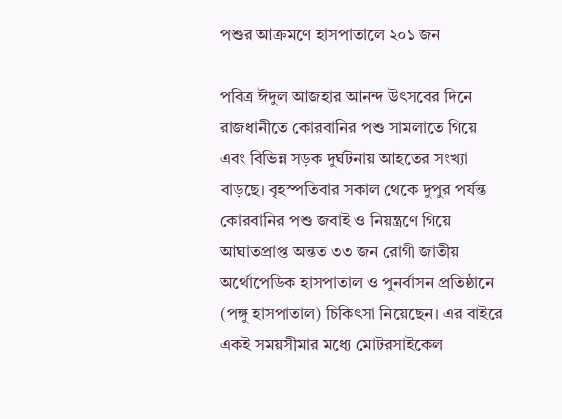পশুর আক্রমণে হাসপাতালে ২০১ জন

পবিত্র ঈদুল আজহার আনন্দ উৎসবের দিনে রাজধানীতে কোরবানির পশু সামলাতে গিয়ে এবং বিভিন্ন সড়ক দুর্ঘটনায় আহতের সংখ্যা বাড়ছে। বৃহস্পতিবার সকাল থেকে দুপুর পর্যন্ত কোরবানির পশু জবাই ও নিয়ন্ত্রণে গিয়ে আঘাতপ্রাপ্ত অন্তত ৩৩ জন রোগী জাতীয় অর্থোপেডিক হাসপাতাল ও পুনর্বাসন প্রতিষ্ঠানে (পঙ্গু হাসপাতাল) চিকিৎসা নিয়েছেন। এর বাইরে একই সময়সীমার মধ্যে মোটরসাইকেল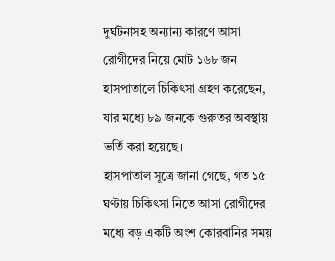দুর্ঘটনাসহ অন্যান্য কারণে আসা রোগীদের নিয়ে মোট ১৬৮ জন হাসপাতালে চিকিৎসা গ্রহণ করেছেন, যার মধ্যে ৮৯ জনকে গুরুতর অবস্থায় ভর্তি করা হয়েছে।
হাসপাতাল সূত্রে জানা গেছে, গত ১৫ ঘণ্টায় চিকিৎসা নিতে আসা রোগীদের মধ্যে বড় একটি অংশ কোরবানির সময়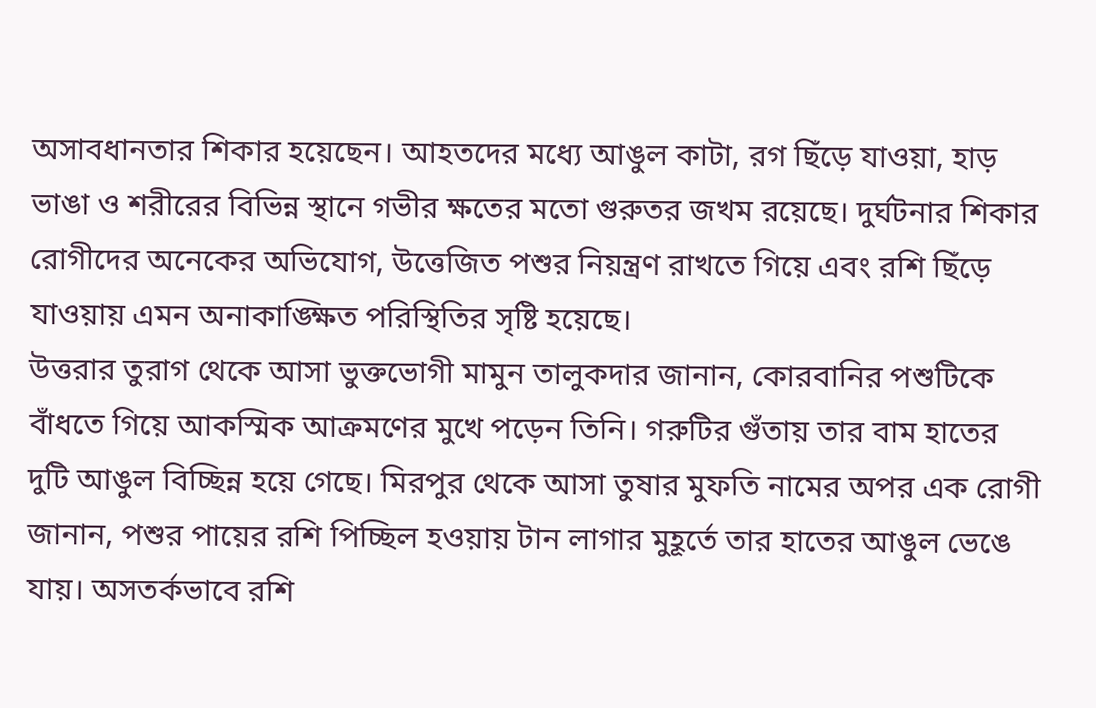অসাবধানতার শিকার হয়েছেন। আহতদের মধ্যে আঙুল কাটা, রগ ছিঁড়ে যাওয়া, হাড় ভাঙা ও শরীরের বিভিন্ন স্থানে গভীর ক্ষতের মতো গুরুতর জখম রয়েছে। দুর্ঘটনার শিকার রোগীদের অনেকের অভিযোগ, উত্তেজিত পশুর নিয়ন্ত্রণ রাখতে গিয়ে এবং রশি ছিঁড়ে যাওয়ায় এমন অনাকাঙ্ক্ষিত পরিস্থিতির সৃষ্টি হয়েছে।
উত্তরার তুরাগ থেকে আসা ভুক্তভোগী মামুন তালুকদার জানান, কোরবানির পশুটিকে বাঁধতে গিয়ে আকস্মিক আক্রমণের মুখে পড়েন তিনি। গরুটির গুঁতায় তার বাম হাতের দুটি আঙুল বিচ্ছিন্ন হয়ে গেছে। মিরপুর থেকে আসা তুষার মুফতি নামের অপর এক রোগী জানান, পশুর পায়ের রশি পিচ্ছিল হওয়ায় টান লাগার মুহূর্তে তার হাতের আঙুল ভেঙে যায়। অসতর্কভাবে রশি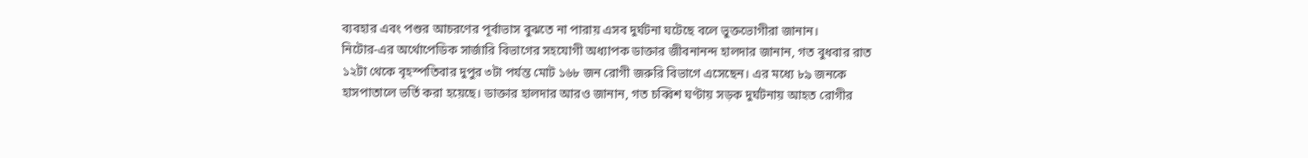ব্যবহার এবং পশুর আচরণের পূর্বাভাস বুঝতে না পারায় এসব দুর্ঘটনা ঘটেছে বলে ভুক্তভোগীরা জানান।
নিটোর-এর অর্থোপেডিক সার্জারি বিভাগের সহযোগী অধ্যাপক ডাক্তার জীবনানন্দ হালদার জানান, গত বুধবার রাত ১২টা থেকে বৃহস্পতিবার দুপুর ৩টা পর্যন্ত মোট ১৬৮ জন রোগী জরুরি বিভাগে এসেছেন। এর মধ্যে ৮৯ জনকে হাসপাতালে ভর্তি করা হয়েছে। ডাক্তার হালদার আরও জানান, গত চব্বিশ ঘণ্টায় সড়ক দুর্ঘটনায় আহত রোগীর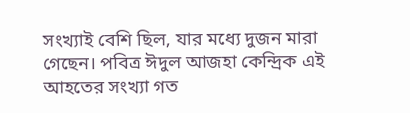সংখ্যাই বেশি ছিল, যার মধ্যে দুজন মারা গেছেন। পবিত্র ঈদুল আজহা কেন্দ্রিক এই আহতের সংখ্যা গত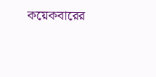কয়েকবারের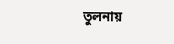তুলনায়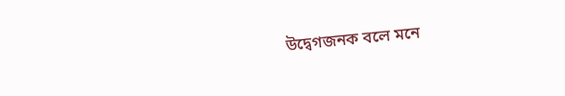উদ্বেগজনক বলে মনে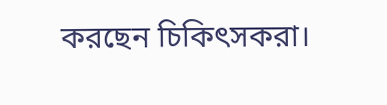করছেন চিকিৎসকরা।